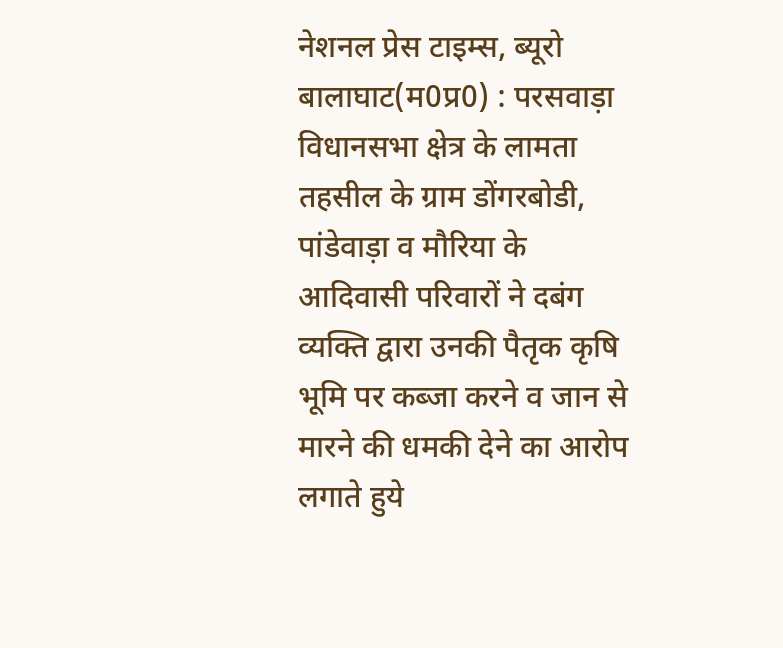नेशनल प्रेस टाइम्स, ब्यूरो
बालाघाट(म0प्र0) : परसवाड़ा विधानसभा क्षेत्र के लामता तहसील के ग्राम डोंगरबोडी, पांडेवाड़ा व मौरिया के आदिवासी परिवारों ने दबंग व्यक्ति द्वारा उनकी पैतृक कृषि भूमि पर कब्जा करने व जान से मारने की धमकी देने का आरोप लगाते हुये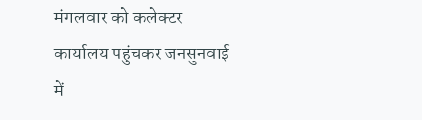मंगलवार को कलेक्टर कार्यालय पहुंचकर जनसुनवाई में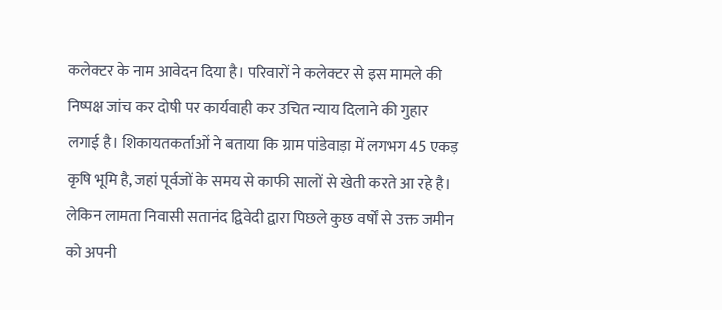कलेक्टर के नाम आवेदन दिया है। परिवारों ने कलेक्टर से इस मामले की निष्पक्ष जांच कर दोषी पर कार्यवाही कर उचित न्याय दिलाने की गुहार लगाई है। शिकायतकर्ताओं ने बताया कि ग्राम पांडेवाड़ा में लगभग 45 एकड़ कृषि भूमि है, जहां पूर्वजों के समय से काफी सालों से खेती करते आ रहे है। लेकिन लामता निवासी सतानंद द्विवेदी द्वारा पिछले कुछ वर्षों से उक्त जमीन को अपनी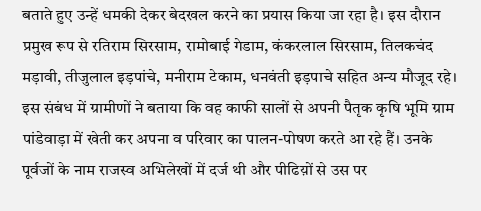बताते हुए उन्हें धमकी देकर बेदखल करने का प्रयास किया जा रहा है। इस दौरान प्रमुख रूप से रतिराम सिरसाम, रामोबाई गेडाम, कंकरलाल सिरसाम, तिलकचंद मड़ावी, तीजुलाल इड़पांचे, मनीराम टेकाम, धनवंती इड़पाचे सहित अन्य मौजूद रहे।
इस संबंध में ग्रामीणों ने बताया कि वह काफी सालों से अपनी पैतृक कृषि भूमि ग्राम पांडेवाड़ा में खेती कर अपना व परिवार का पालन-पोषण करते आ रहे हैं। उनके पूर्वजों के नाम राजस्व अभिलेखों में दर्ज थी और पीढिय़ों से उस पर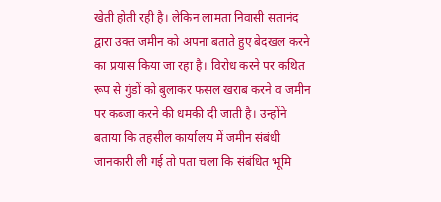खेती होती रही है। लेकिन लामता निवासी सतानंद द्वारा उक्त जमीन को अपना बताते हुए बेदखल करने का प्रयास किया जा रहा है। विरोध करने पर कथित रूप से गुंडों को बुलाकर फसल खराब करने व जमीन पर कब्जा करने की धमकी दी जाती है। उन्होंने बताया कि तहसील कार्यालय में जमीन संबंधी जानकारी ली गई तो पता चला कि संबंधित भूमि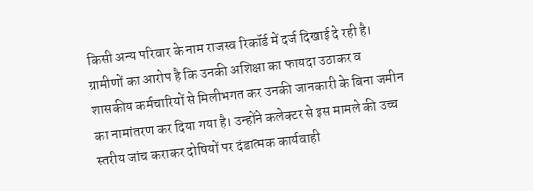किसी अन्य परिवार के नाम राजस्व रिकॉर्ड में दर्ज दिखाई दे रही है। ग्रामीणों का आरोप है कि उनकी अशिक्षा का फायदा उठाकर व शासकीय कर्मचारियों से मिलीभगत कर उनकी जानकारी के बिना जमीन का नामांतरण कर दिया गया है। उन्होंने कलेक्टर से इस मामले की उच्च स्तरीय जांच कराकर दोषियों पर दंडात्मक कार्यवाही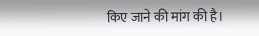किए जाने की मांग की है।